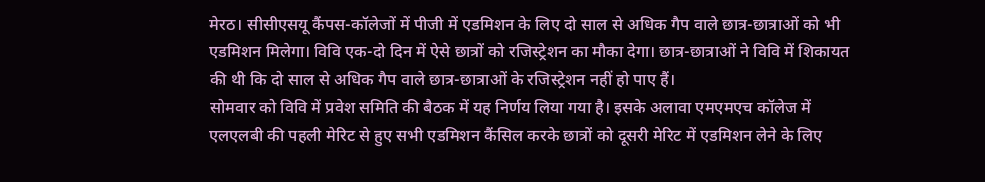मेरठ। सीसीएसयू कैंपस-कॉलेजों में पीजी में एडमिशन के लिए दो साल से अधिक गैप वाले छात्र-छात्राओं को भी एडमिशन मिलेगा। विवि एक-दो दिन में ऐसे छात्रों को रजिस्ट्रेशन का मौका देगा। छात्र-छात्राओं ने विवि में शिकायत की थी कि दो साल से अधिक गैप वाले छात्र-छात्राओं के रजिस्ट्रेशन नहीं हो पाए हैं।
सोमवार को विवि में प्रवेश समिति की बैठक में यह निर्णय लिया गया है। इसके अलावा एमएमएच कॉलेज में एलएलबी की पहली मेरिट से हुए सभी एडमिशन कैंसिल करके छात्रों को दूसरी मेरिट में एडमिशन लेने के लिए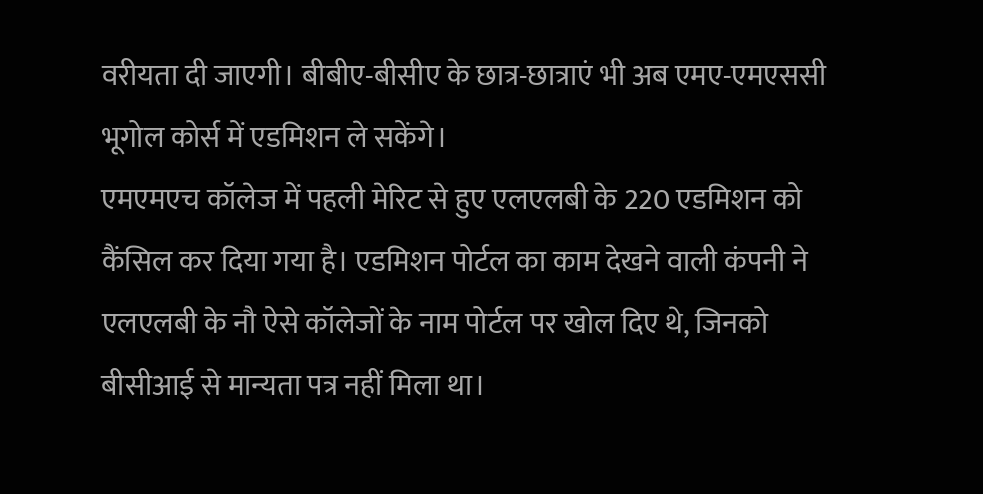वरीयता दी जाएगी। बीबीए-बीसीए के छात्र-छात्राएं भी अब एमए-एमएससी भूगोल कोर्स में एडमिशन ले सकेंगे।
एमएमएच कॉलेज में पहली मेरिट से हुए एलएलबी के 220 एडमिशन को कैंसिल कर दिया गया है। एडमिशन पोर्टल का काम देखने वाली कंपनी ने एलएलबी के नौ ऐसे कॉलेजों के नाम पोर्टल पर खोल दिए थे, जिनको बीसीआई से मान्यता पत्र नहीं मिला था।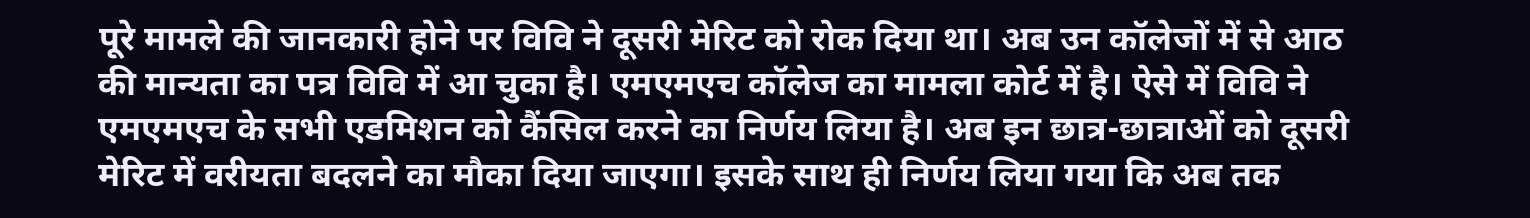पूरे मामले की जानकारी होने पर विवि ने दूसरी मेरिट को रोक दिया था। अब उन कॉलेजों में से आठ की मान्यता का पत्र विवि में आ चुका है। एमएमएच कॉलेज का मामला कोर्ट में है। ऐसे में विवि ने एमएमएच के सभी एडमिशन को कैंसिल करने का निर्णय लिया है। अब इन छात्र-छात्राओं को दूसरी मेरिट में वरीयता बदलने का मौका दिया जाएगा। इसके साथ ही निर्णय लिया गया कि अब तक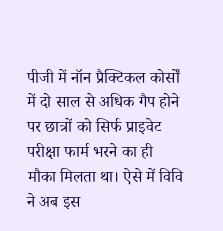पीजी में नॉन प्रैक्टिकल कोर्सों में दो साल से अधिक गैप होने पर छात्रों को सिर्फ प्राइवेट परीक्षा फार्म भरने का ही मौका मिलता था। ऐसे में विवि ने अब इस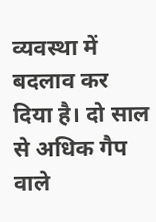व्यवस्था में बदलाव कर दिया है। दो साल से अधिक गैप वाले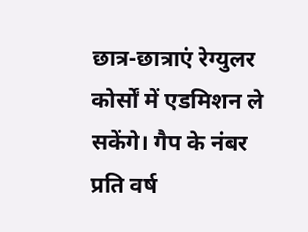छात्र-छात्राएं रेग्युलर कोर्सों में एडमिशन ले सकेंगे। गैप के नंबर प्रति वर्ष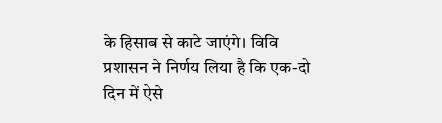के हिसाब से काटे जाएंगे। विवि प्रशासन ने निर्णय लिया है कि एक-दो दिन में ऐसे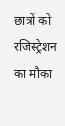छात्रों को रजिस्ट्रेशन का मौका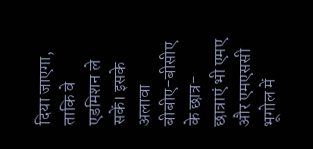दिया जाएगा, ताकि वे एडमिशन ले सकें। इसके अलावा बीबीए-बीसीए के छात्र-छात्राएं भी एमए और एमएससी भूगोल में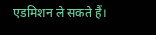एडमिशन ले सकते हैं।